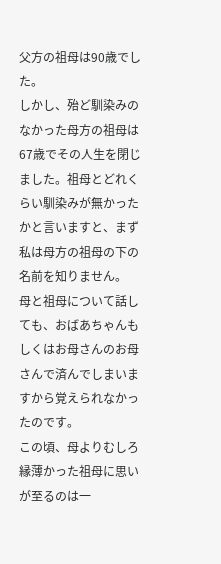父方の祖母は90歳でした。
しかし、殆ど馴染みのなかった母方の祖母は67歳でその人生を閉じました。祖母とどれくらい馴染みが無かったかと言いますと、まず私は母方の祖母の下の名前を知りません。
母と祖母について話しても、おばあちゃんもしくはお母さんのお母さんで済んでしまいますから覚えられなかったのです。
この頃、母よりむしろ縁薄かった祖母に思いが至るのは一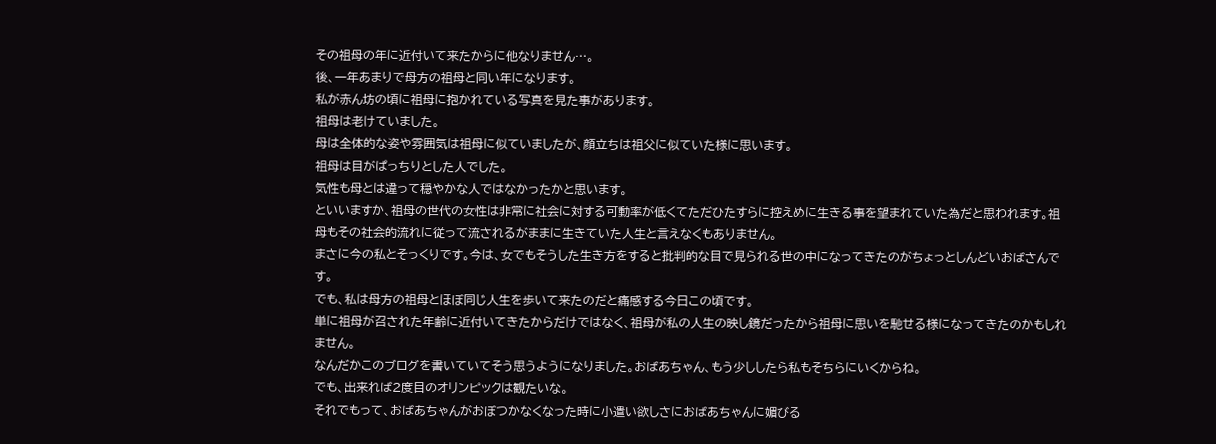その祖母の年に近付いて来たからに他なりません…。
後、一年あまりで母方の祖母と同い年になります。
私が赤ん坊の頃に祖母に抱かれている写真を見た事があります。
祖母は老けていました。
母は全体的な姿や雰囲気は祖母に似ていましたが、顔立ちは祖父に似ていた様に思います。
祖母は目がぱっちりとした人でした。
気性も母とは違って穏やかな人ではなかったかと思います。
といいますか、祖母の世代の女性は非常に社会に対する可動率が低くてただひたすらに控えめに生きる事を望まれていた為だと思われます。祖母もその社会的流れに従って流されるがままに生きていた人生と言えなくもありません。
まさに今の私とそっくりです。今は、女でもそうした生き方をすると批判的な目で見られる世の中になってきたのがちょっとしんどいおばさんです。
でも、私は母方の祖母とほぼ同じ人生を歩いて来たのだと痛感する今日この頃です。
単に祖母が召された年齢に近付いてきたからだけではなく、祖母が私の人生の映し鏡だったから祖母に思いを馳せる様になってきたのかもしれません。
なんだかこのブログを書いていてそう思うようになりました。おばあちゃん、もう少ししたら私もそちらにいくからね。
でも、出来れば2度目のオリンピックは観たいな。
それでもって、おばあちゃんがおぼつかなくなった時に小遣い欲しさにおばあちゃんに媚びる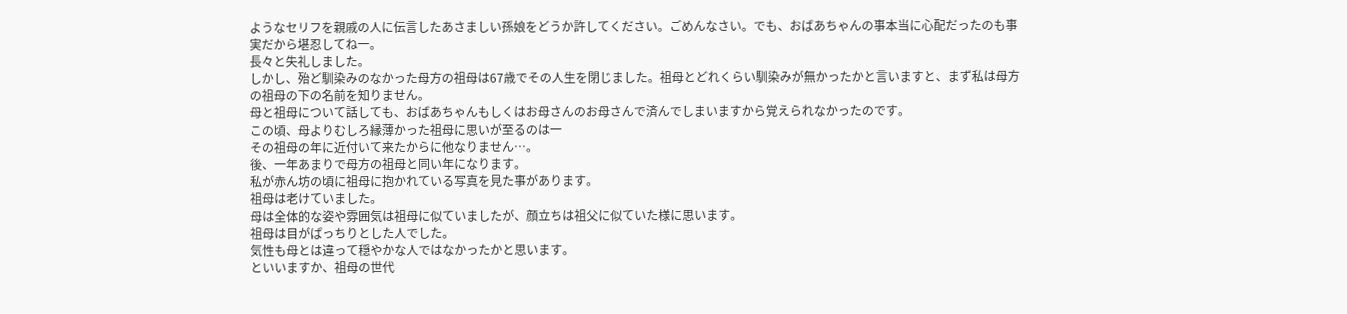ようなセリフを親戚の人に伝言したあさましい孫娘をどうか許してください。ごめんなさい。でも、おばあちゃんの事本当に心配だったのも事実だから堪忍してね一。
長々と失礼しました。
しかし、殆ど馴染みのなかった母方の祖母は67歳でその人生を閉じました。祖母とどれくらい馴染みが無かったかと言いますと、まず私は母方の祖母の下の名前を知りません。
母と祖母について話しても、おばあちゃんもしくはお母さんのお母さんで済んでしまいますから覚えられなかったのです。
この頃、母よりむしろ縁薄かった祖母に思いが至るのは一
その祖母の年に近付いて来たからに他なりません…。
後、一年あまりで母方の祖母と同い年になります。
私が赤ん坊の頃に祖母に抱かれている写真を見た事があります。
祖母は老けていました。
母は全体的な姿や雰囲気は祖母に似ていましたが、顔立ちは祖父に似ていた様に思います。
祖母は目がぱっちりとした人でした。
気性も母とは違って穏やかな人ではなかったかと思います。
といいますか、祖母の世代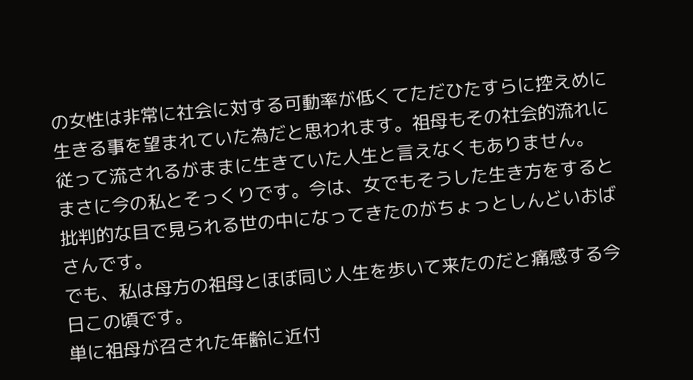の女性は非常に社会に対する可動率が低くてただひたすらに控えめに生きる事を望まれていた為だと思われます。祖母もその社会的流れに従って流されるがままに生きていた人生と言えなくもありません。
まさに今の私とそっくりです。今は、女でもそうした生き方をすると批判的な目で見られる世の中になってきたのがちょっとしんどいおばさんです。
でも、私は母方の祖母とほぼ同じ人生を歩いて来たのだと痛感する今日この頃です。
単に祖母が召された年齢に近付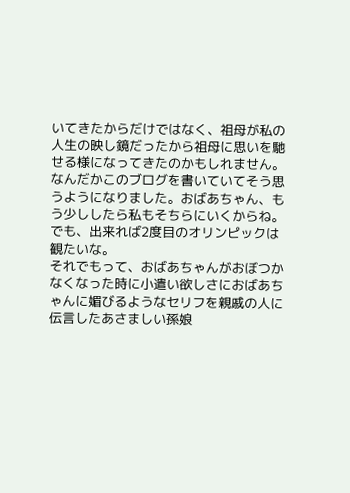いてきたからだけではなく、祖母が私の人生の映し鏡だったから祖母に思いを馳せる様になってきたのかもしれません。
なんだかこのブログを書いていてそう思うようになりました。おばあちゃん、もう少ししたら私もそちらにいくからね。
でも、出来れば2度目のオリンピックは観たいな。
それでもって、おばあちゃんがおぼつかなくなった時に小遣い欲しさにおばあちゃんに媚びるようなセリフを親戚の人に伝言したあさましい孫娘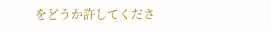をどうか許してくださ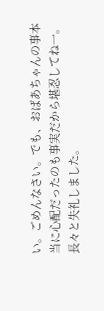い。ごめんなさい。でも、おばあちゃんの事本当に心配だったのも事実だから堪忍してね一。
長々と失礼しました。